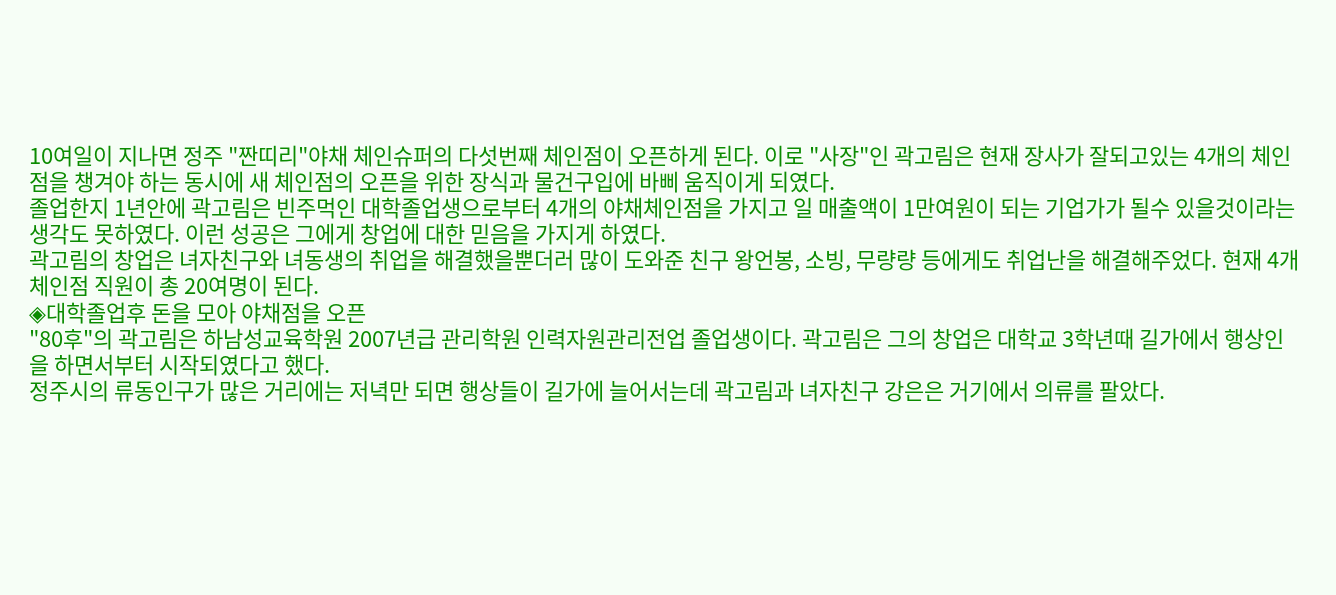10여일이 지나면 정주 "짠띠리"야채 체인슈퍼의 다섯번째 체인점이 오픈하게 된다. 이로 "사장"인 곽고림은 현재 장사가 잘되고있는 4개의 체인점을 챙겨야 하는 동시에 새 체인점의 오픈을 위한 장식과 물건구입에 바삐 움직이게 되였다.
졸업한지 1년안에 곽고림은 빈주먹인 대학졸업생으로부터 4개의 야채체인점을 가지고 일 매출액이 1만여원이 되는 기업가가 될수 있을것이라는 생각도 못하였다. 이런 성공은 그에게 창업에 대한 믿음을 가지게 하였다.
곽고림의 창업은 녀자친구와 녀동생의 취업을 해결했을뿐더러 많이 도와준 친구 왕언봉, 소빙, 무량량 등에게도 취업난을 해결해주었다. 현재 4개 체인점 직원이 총 20여명이 된다.
◈대학졸업후 돈을 모아 야채점을 오픈
"80후"의 곽고림은 하남성교육학원 2007년급 관리학원 인력자원관리전업 졸업생이다. 곽고림은 그의 창업은 대학교 3학년때 길가에서 행상인을 하면서부터 시작되였다고 했다.
정주시의 류동인구가 많은 거리에는 저녁만 되면 행상들이 길가에 늘어서는데 곽고림과 녀자친구 강은은 거기에서 의류를 팔았다.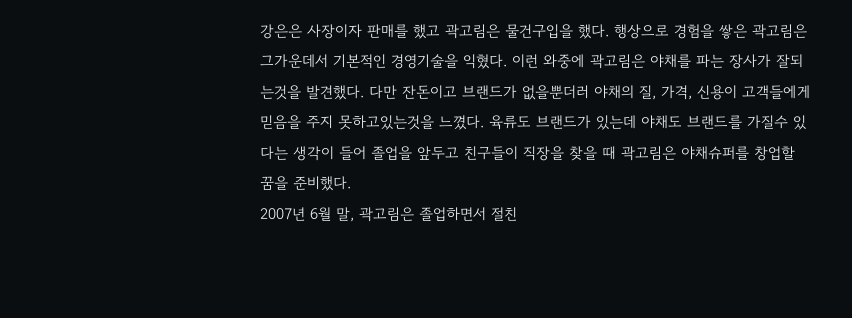강은은 사장이자 판매를 했고 곽고림은 물건구입을 했다. 행상으로 경험을 쌓은 곽고림은 그가운데서 기본적인 경영기술을 익혔다. 이런 와중에 곽고림은 야채를 파는 장사가 잘되는것을 발견했다. 다만 잔돈이고 브랜드가 없을뿐더러 야채의 질, 가격, 신용이 고객들에게 믿음을 주지 못하고있는것을 느꼈다. 육류도 브랜드가 있는데 야채도 브랜드를 가질수 있다는 생각이 들어 졸업을 앞두고 친구들이 직장을 찾을 때 곽고림은 야채슈퍼를 창업할 꿈을 준비했다.
2007년 6월 말, 곽고림은 졸업하면서 절친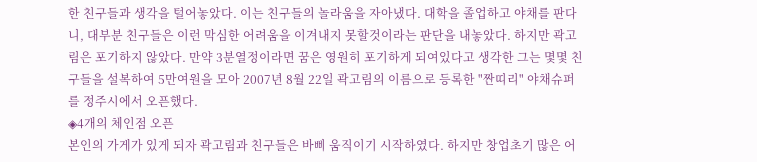한 친구들과 생각을 털어놓았다. 이는 친구들의 놀라움을 자아냈다. 대학을 졸업하고 야채를 판다니, 대부분 친구들은 이런 막심한 어려움을 이겨내지 못할것이라는 판단을 내놓았다. 하지만 곽고림은 포기하지 않았다. 만약 3분열정이라면 꿈은 영원히 포기하게 되여있다고 생각한 그는 몇몇 친구들을 설복하여 5만여원을 모아 2007년 8월 22일 곽고림의 이름으로 등록한 "짠띠리" 야채슈퍼를 정주시에서 오픈했다.
◈4개의 체인점 오픈
본인의 가게가 있게 되자 곽고림과 친구들은 바삐 움직이기 시작하였다. 하지만 창업초기 많은 어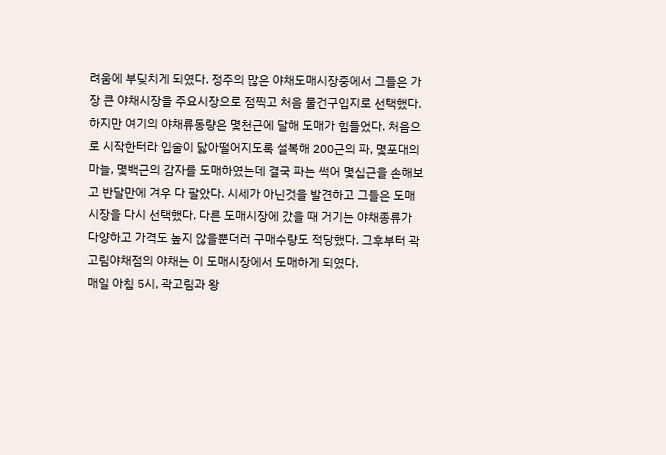려움에 부딪치게 되였다. 정주의 많은 야채도매시장중에서 그들은 가장 큰 야채시장을 주요시장으로 점찍고 처음 물건구입지로 선택했다. 하지만 여기의 야채류동량은 몇천근에 달해 도매가 힘들었다. 처음으로 시작한터라 입술이 닳아떨어지도록 설복해 200근의 파, 몇포대의 마늘, 몇백근의 감자를 도매하였는데 결국 파는 썩어 몇십근을 손해보고 반달만에 겨우 다 팔았다. 시세가 아닌것을 발견하고 그들은 도매시장을 다시 선택했다. 다른 도매시장에 갔을 때 거기는 야채종류가 다양하고 가격도 높지 않을뿐더러 구매수량도 적당했다. 그후부터 곽고림야채점의 야채는 이 도매시장에서 도매하게 되였다.
매일 아침 5시, 곽고림과 왕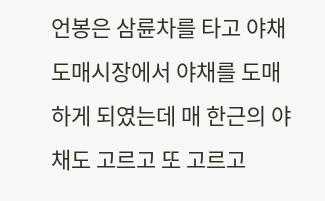언봉은 삼륜차를 타고 야채도매시장에서 야채를 도매하게 되였는데 매 한근의 야채도 고르고 또 고르고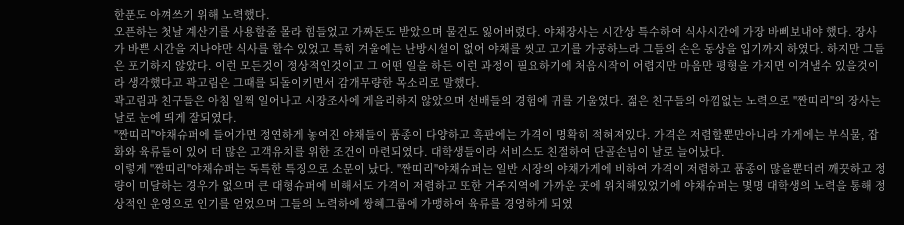한푼도 아껴쓰기 위해 노력했다.
오픈하는 첫날 계산기를 사용할줄 몰라 힘들었고 가짜돈도 받았으며 물건도 잃어버렸다. 야채장사는 시간상 특수하여 식사시간에 가장 바삐보내야 했다. 장사가 바쁜 시간을 지나야만 식사를 할수 있었고 특히 겨울에는 난방시설이 없어 야채를 씻고 고기를 가공하느라 그들의 손은 동상을 입기까지 하였다. 하지만 그들은 포기하지 않았다. 이런 모든것이 정상적인것이고 그 어떤 일을 하든 이런 과정이 필요하기에 처음시작이 어렵지만 마음만 평형을 가지면 이겨낼수 있을것이라 생각했다고 곽고림은 그때를 되돌이키면서 감개무량한 목소리로 말했다.
곽고림과 친구들은 아침 일찍 일어나고 시장조사에 게을리하지 않았으며 선배들의 경험에 귀를 기울였다. 젊은 친구들의 아낌없는 노력으로 "짠띠리"의 장사는 날로 눈에 띄게 잘되였다.
"짠띠리"야채슈퍼에 들어가면 정연하게 놓여진 야채들이 품종이 다양하고 흑판에는 가격이 명확히 적혀져있다. 가격은 저렴할뿐만아니라 가게에는 부식물, 잡화와 육류들이 있어 더 많은 고객유치를 위한 조건이 마련되였다. 대학생들이라 서비스도 친절하여 단골손님이 날로 늘어났다.
이렇게 "짠띠리"야채슈퍼는 독특한 특징으로 소문이 났다. "짠띠리"야채슈퍼는 일반 시장의 야채가게에 비하여 가격이 저렴하고 품종이 많을뿐더러 깨끗하고 정량이 미달하는 경우가 없으며 큰 대형슈퍼에 비해서도 가격이 저렴하고 또한 거주지역에 가까운 곳에 위치해있었기에 야채슈퍼는 몇명 대학생의 노력을 통해 정상적인 운영으로 인기를 얻었으며 그들의 노력하에 쌍혜그룹에 가맹하여 육류를 경영하게 되였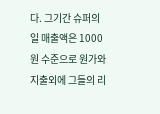다. 그기간 슈퍼의 일 매출액은 1000원 수준으로 원가와 지출외에 그들의 리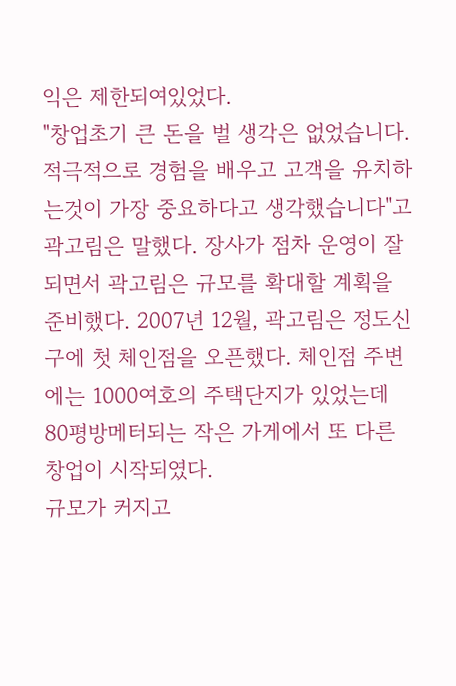익은 제한되여있었다.
"창업초기 큰 돈을 벌 생각은 없었습니다. 적극적으로 경험을 배우고 고객을 유치하는것이 가장 중요하다고 생각했습니다"고 곽고림은 말했다. 장사가 점차 운영이 잘되면서 곽고림은 규모를 확대할 계획을 준비했다. 2007년 12월, 곽고림은 정도신구에 첫 체인점을 오픈했다. 체인점 주변에는 1000여호의 주택단지가 있었는데 80평방메터되는 작은 가게에서 또 다른 창업이 시작되였다.
규모가 커지고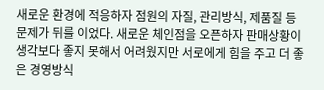새로운 환경에 적응하자 점원의 자질, 관리방식, 제품질 등 문제가 뒤를 이었다. 새로운 체인점을 오픈하자 판매상황이 생각보다 좋지 못해서 어려웠지만 서로에게 힘을 주고 더 좋은 경영방식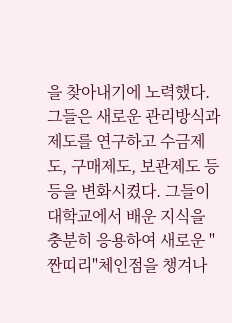을 찾아내기에 노력했다. 그들은 새로운 관리방식과 제도를 연구하고 수금제도, 구매제도, 보관제도 등등을 변화시켰다. 그들이 대학교에서 배운 지식을 충분히 응용하여 새로운 "짠띠리"체인점을 챙겨나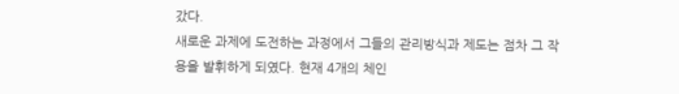갔다.
새로운 과제에 도전하는 과정에서 그들의 관리방식과 제도는 점차 그 작용을 발휘하게 되였다. 현재 4개의 체인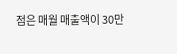점은 매월 매출액이 30만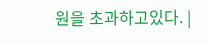원을 초과하고있다. |